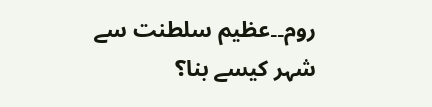روم۔۔عظیم سلطنت سے شہر کیسے بنا؟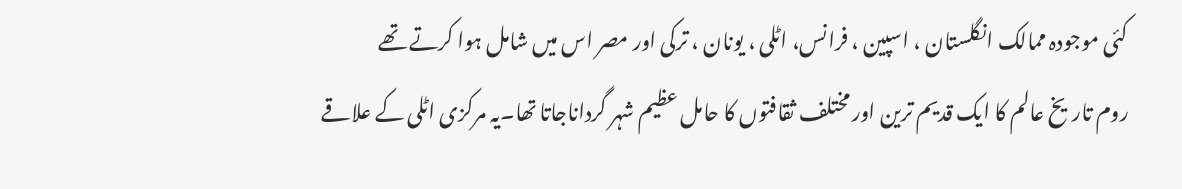کئی موجودہ ممالک انگلستان ، اسپین ، فرانس، اٹلی ، یونان ، ترکی اور مصر اس میں شامل ہوا کرتے تھے
روم تاریخ عالم کا ایک قدیم ترین اور مختلف ثقافتوں کا حامل عظیم شہر گرداناجاتا تھا۔یہ مرکزی اٹلی کے علاقے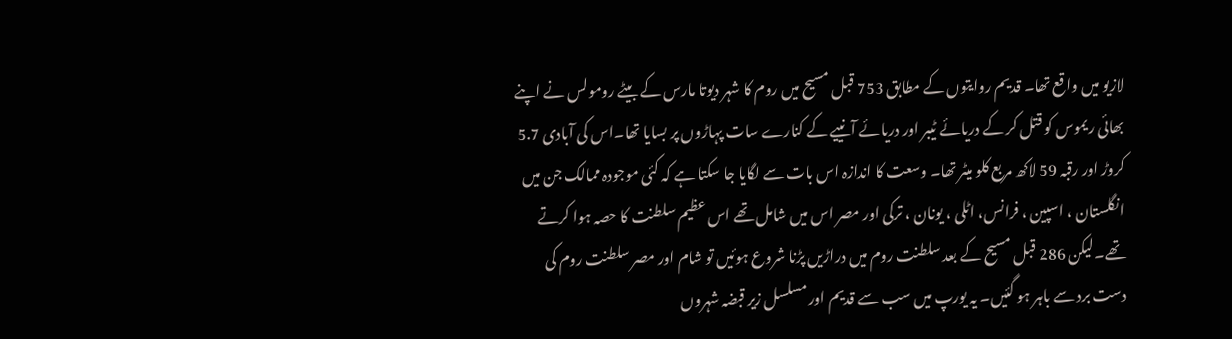لازیو میں واقع تھا۔ قدیم روایتوں کے مطابق 753 قبل مسیح میں روم کا شہر دیوتا مارس کے بیٹے رومولس نے اپنے بھائی ریموس کو قتل کر کے دریائے ٹیبر اور دریائے آنییے کے کنارے سات پہاڑوں پر بسایا تھا۔اس کی آبادی 5.7 کروڑ اور رقبہ 59 لاکھ مربع کلو میٹر تھا۔ وسعت کا اندازہ اس بات سے لگایا جا سکتا ہے کہ کئی موجودہ ممالک جن میں انگلستان ، اسپین ، فرانس، اٹلی ، یونان ، ترکی اور مصر اس میں شامل تھے اس عظیم سلطنت کا حصہ ہوا کرتے تھے۔لیکن 286 قبل مسیح کے بعد سلطنت روم میں دراڑیں پڑنا شروع ہوئیں تو شام اور مصر سلطنت روم کی دست برد سے باہر ہو گئیں۔ یہ یورپ میں سب سے قدیم اور مسلسل زیر قبضہ شہروں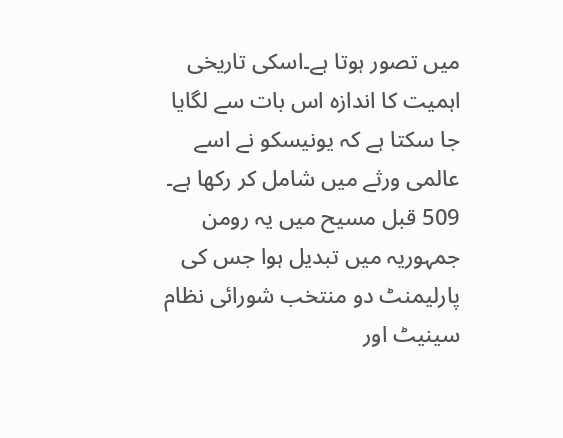میں تصور ہوتا ہے۔اسکی تاریخی اہمیت کا اندازہ اس بات سے لگایا جا سکتا ہے کہ یونیسکو نے اسے عالمی ورثے میں شامل کر رکھا ہے۔
509 قبل مسیح میں یہ رومن جمہوریہ میں تبدیل ہوا جس کی پارلیمنٹ دو منتخب شورائی نظام سینیٹ اور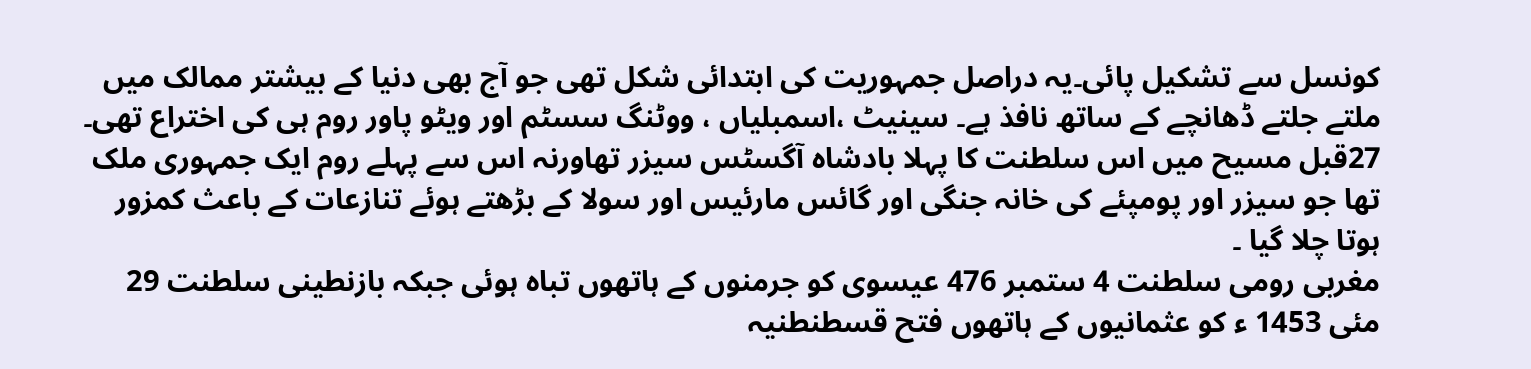کونسل سے تشکیل پائی۔یہ دراصل جمہوریت کی ابتدائی شکل تھی جو آج بھی دنیا کے بیشتر ممالک میں ملتے جلتے ڈھانچے کے ساتھ نافذ ہے۔ سینیٹ ،اسمبلیاں ، ووٹنگ سسٹم اور ویٹو پاور روم ہی کی اختراع تھی۔
27قبل مسیح میں اس سلطنت کا پہلا بادشاہ آگسٹس سیزر تھاورنہ اس سے پہلے روم ایک جمہوری ملک تھا جو سیزر اور پومپئے کی خانہ جنگی اور گائس مارئیس اور سولا کے بڑھتے ہوئے تنازعات کے باعث کمزور ہوتا چلا گیا ۔
مغربی رومی سلطنت 4 ستمبر 476 عیسوی کو جرمنوں کے ہاتھوں تباہ ہوئی جبکہ بازنطینی سلطنت 29 مئی 1453 ء کو عثمانیوں کے ہاتھوں فتح قسطنطنیہ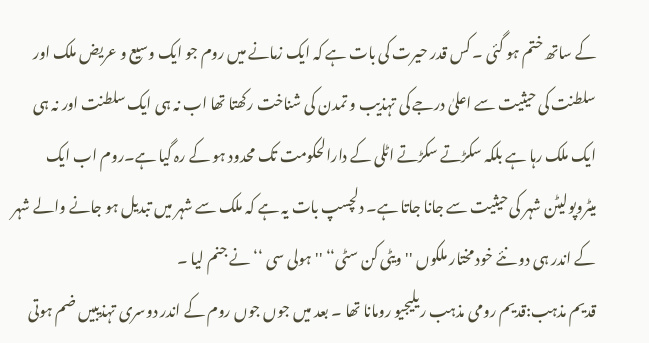کے ساتھ ختم ہو گئی ۔ کس قدر حیرت کی بات ہے کہ ایک زمانے میں روم جو ایک وسیع و عریض ملک اور سلطنت کی حیثیت سے اعلیٰ درجے کی تہذیب و تمدن کی شناخت رکھتا تھا اب نہ ہی ایک سلطنت اور نہ ہی ایک ملک رہا ہے بلکہ سکڑتے سکڑتے اٹلی کے دارالحکومت تک محدود ہو کے رہ گیا ہے۔روم اب ایک میٹروپولیٹن شہر کی حیثیت سے جانا جاتا ہے۔ دلچسپ بات یہ ہے کہ ملک سے شہر میں تبدیل ہو جانے والے شہر کے اندر ہی دو نئے خود مختار ملکوں '' ویٹی کن سٹی‘‘ '' ہولی سی ‘‘ نے جنم لیا ۔
قدیم مذہب:قدیم رومی مذہب ریلیجیو رومانا تھا ۔ بعد میں جوں جوں روم کے اندر دوسری تہذیبیں ضم ہوتی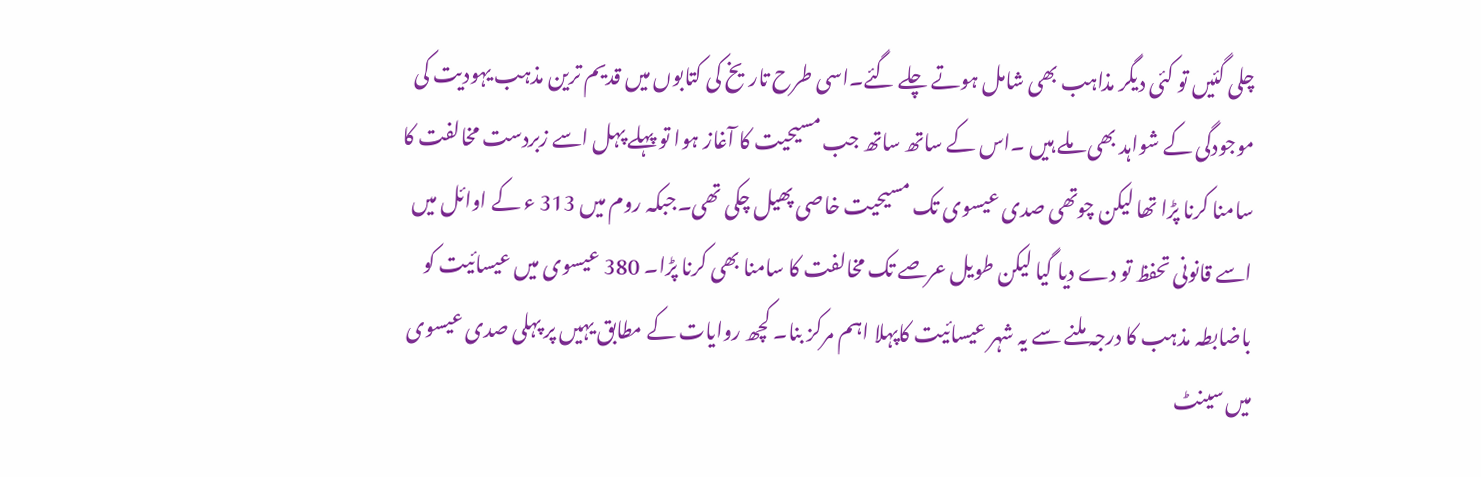چلی گئیں تو کئی دیگر مذاہب بھی شامل ہوتے چلے گئے۔اسی طرح تاریخ کی کتابوں میں قدیم ترین مذہب یہودیت کی موجودگی کے شواہد بھی ملے ہیں ۔اس کے ساتھ ساتھ جب مسیحیت کا آغاز ہوا تو پہلے پہل اسے زبردست مخالفت کا سامنا کرنا پڑا تھا لیکن چوتھی صدی عیسوی تک مسیحیت خاصی پھیل چکی تھی۔جبکہ روم میں 313 ء کے اوائل میں اسے قانونی تحفظ تو دے دیا گیا لیکن طویل عرصے تک مخالفت کا سامنا بھی کرنا پڑا۔ 380 عیسوی میں عیسائیت کو باضابطہ مذہب کا درجہ ملنے سے یہ شہر عیسائیت کاپہلا اہم مرکز بنا۔ کچھ روایات کے مطابق یہیں پر پہلی صدی عیسوی میں سینٹ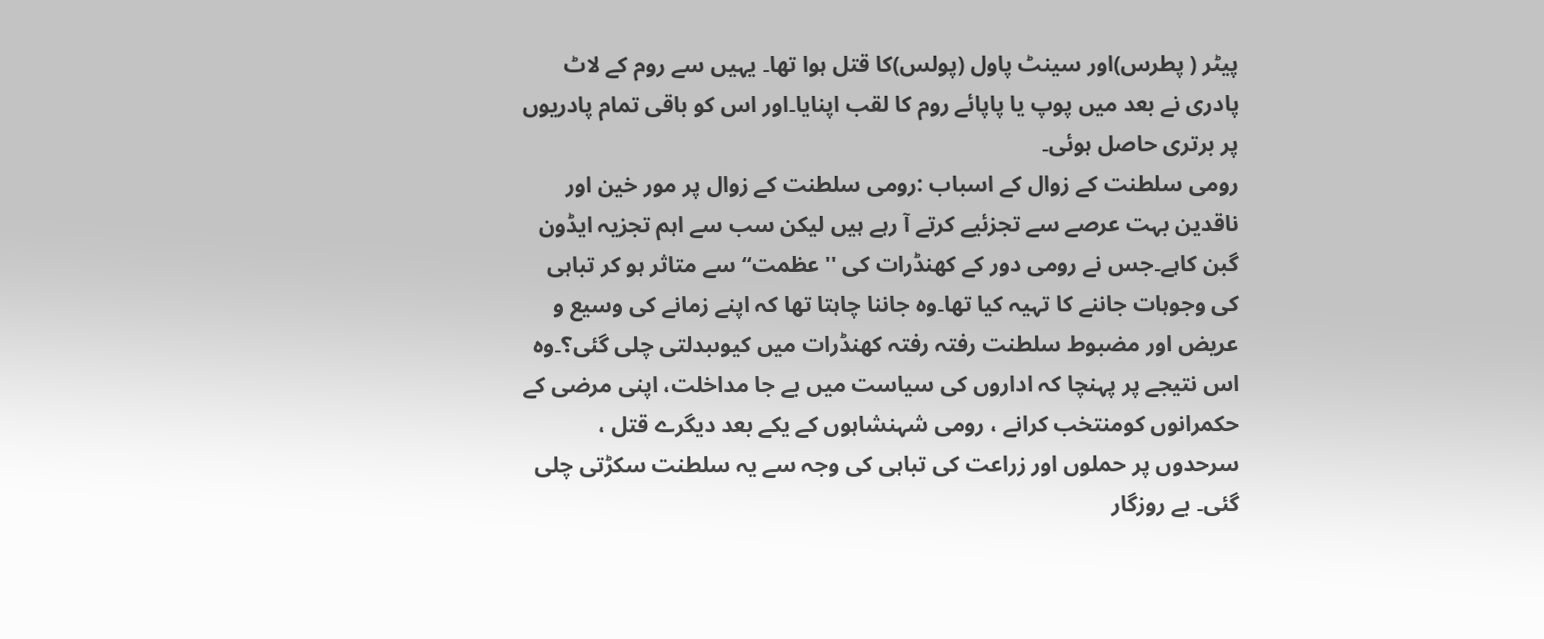پیٹر ( پطرس)اور سینٹ پاول (پولس)کا قتل ہوا تھا۔ یہیں سے روم کے لاٹ پادری نے بعد میں پوپ یا پاپائے روم کا لقب اپنایا۔اور اس کو باقی تمام پادریوں پر برتری حاصل ہوئی۔
رومی سلطنت کے زوال کے اسباب :رومی سلطنت کے زوال پر مور خین اور ناقدین بہت عرصے سے تجزئیے کرتے آ رہے ہیں لیکن سب سے اہم تجزیہ ایڈون گبن کاہے۔جس نے رومی دور کے کھنڈرات کی ''عظمت‘‘ سے متاثر ہو کر تباہی کی وجوہات جاننے کا تہیہ کیا تھا۔وہ جاننا چاہتا تھا کہ اپنے زمانے کی وسیع و عریض اور مضبوط سلطنت رفتہ رفتہ کھنڈرات میں کیوںبدلتی چلی گئی؟۔وہ اس نتیجے پر پہنچا کہ اداروں کی سیاست میں بے جا مداخلت، اپنی مرضی کے حکمرانوں کومنتخب کرانے ، رومی شہنشاہوں کے یکے بعد دیگرے قتل ، سرحدوں پر حملوں اور زراعت کی تباہی کی وجہ سے یہ سلطنت سکڑتی چلی گئی۔ بے روزگار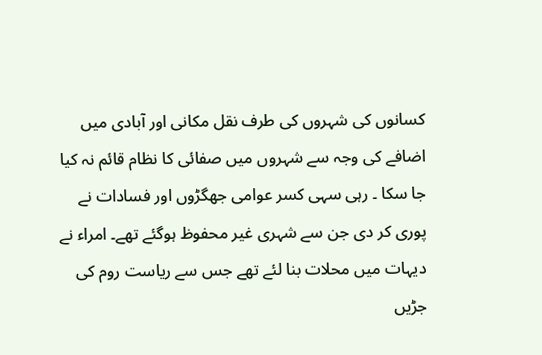کسانوں کی شہروں کی طرف نقل مکانی اور آبادی میں اضافے کی وجہ سے شہروں میں صفائی کا نظام قائم نہ کیا جا سکا ۔ رہی سہی کسر عوامی جھگڑوں اور فسادات نے پوری کر دی جن سے شہری غیر محفوظ ہوگئے تھے۔ امراء نے دیہات میں محلات بنا لئے تھے جس سے ریاست روم کی جڑیں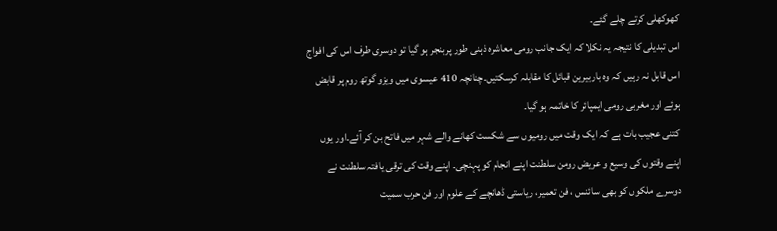کھوکھلی کرتے چلے گئے۔
اس تبدیلی کا نتیجہ یہ نکلا کہ ایک جانب رومی معاشرہ ذہنی طور پربنجر ہو گیا تو دوسری طرف اس کی افواج اس قابل نہ رہیں کہ وہ باربیرین قبائل کا مقابلہ کرسکتیں۔چنانچہ 410 عیسوی میں ویزو گوتھ روم پر قابض ہوئے اور مغربی رومی ایمپائر کا خاتمہ ہو گیا۔
کتنی عجیب بات ہے کہ ایک وقت میں رومیوں سے شکست کھانے والے شہر میں فاتح بن کر آئے۔اور یوں اپنے وقتوں کی وسیع و عریض رومن سلطنت اپنے انجام کو پہنچی۔ اپنے وقت کی ترقی یافتہ سلطنت نے دوسرے ملکوں کو بھی سائنس ، فن تعمیر، ریاستی ڈھانچے کے علوم اور فن حرب سمیت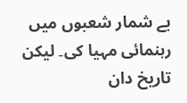بے شمار شعبوں میں رہنمائی مہیا کی۔ لیکن تاریخ دان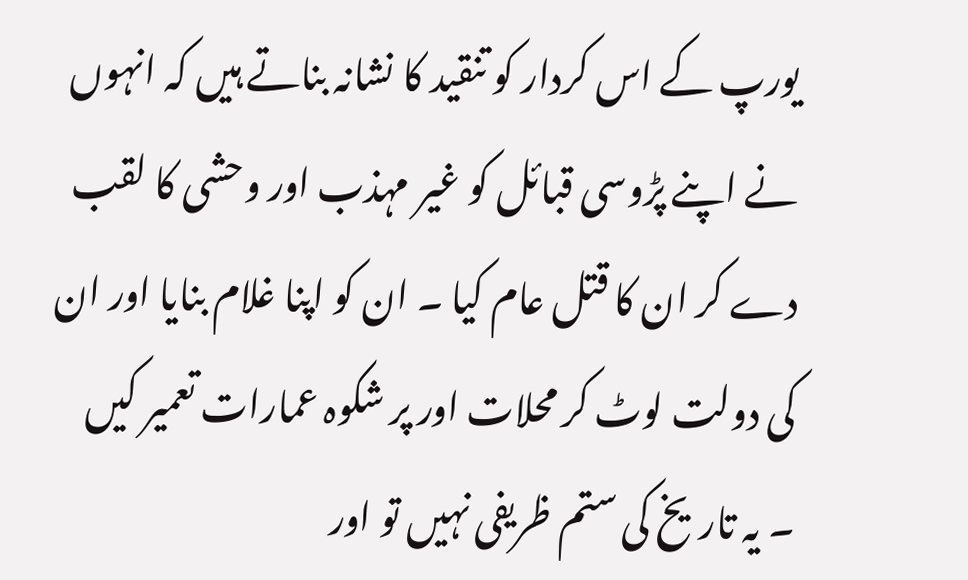یورپ کے اس کردار کو تنقید کا نشانہ بناتے ہیں کہ انہوں نے اپنے پڑوسی قبائل کو غیر مہذب اور وحشی کا لقب دے کر ان کا قتل عام کیا ۔ ان کو اپنا غلام بنایا اور ان کی دولت لوٹ کر محلات اور پر شکوہ عمارات تعمیر کیں ۔ یہ تاریخ کی ستم ظریفی نہیں تو اور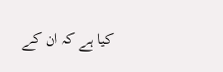کیا ہے کہ ان کے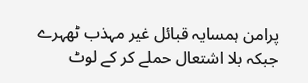پرامن ہمسایہ قبائل غیر مہذب ٹھہرے جبکہ بلا اشتعال حملے کر کے لوٹ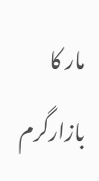مار کا بازارگرم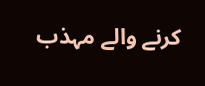کرنے والے مہذب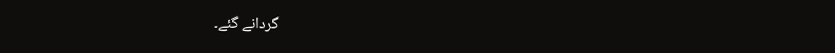گردانے گئے۔